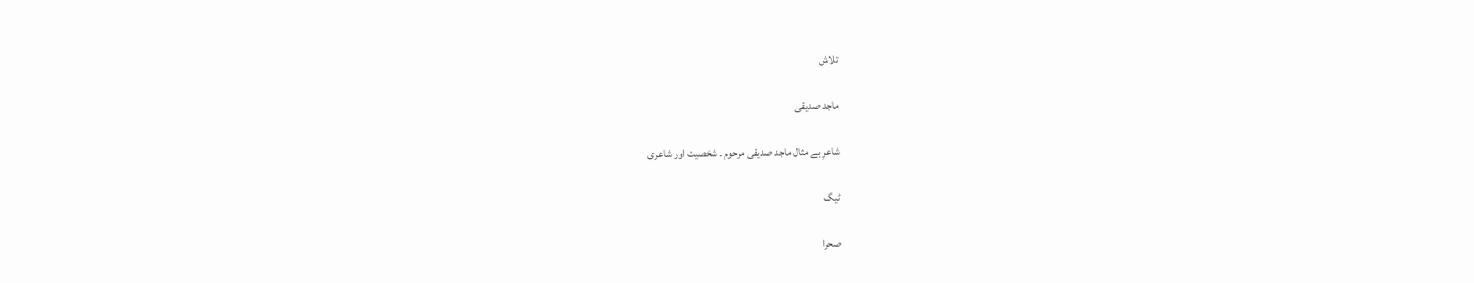تلاش

ماجد صدیقی

شاعرِ بے مثال ماجد صدیقی مرحوم ۔ شخصیت اور شاعری

ٹیگ

صحرا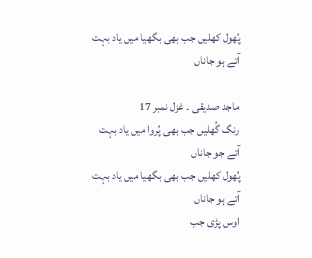پُھول کھلیں جب بھی بگھیا میں یاد بہت آتے ہو جاناں

ماجد صدیقی ۔ غزل نمبر 17
رنگ گُھلیں جب بھی پُروا میں یاد بہت آتے جو جاناں
پُھول کھلیں جب بھی بگھیا میں یاد بہت آتے ہو جاناں
اوس پڑی جب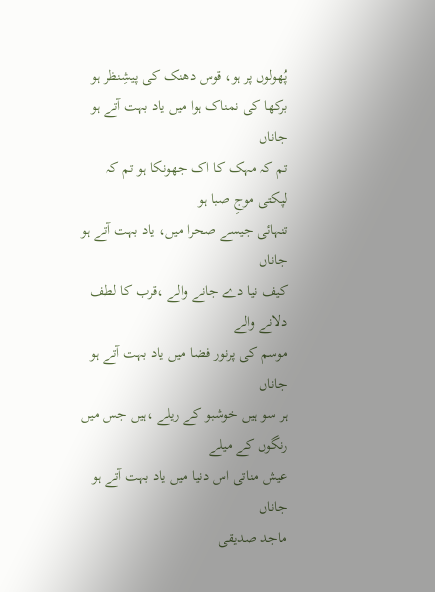پُھولوں پر ہو، قوس دھنک کی پیشِنظر ہو
برکھا کی نمناک ہوا میں یاد بہت آتے ہو جاناں
تم کہ مہک کا اک جھونکا ہو تم کہ لپکتی موجِ صبا ہو
تنہائی جیسے صحرا میں، یاد بہت آتے ہو جاناں
کیف نیا دے جانے والے ،قرب کا لطف دلانے والے
موسم کی پرنور فضا میں یاد بہت آتے ہو جاناں
ہر سو ہیں خوشبو کے ریلے ،ہیں جس میں رنگوں کے میلے
عیش مناتی اس دنیا میں یاد بہت آتے ہو جاناں
ماجد صدیقی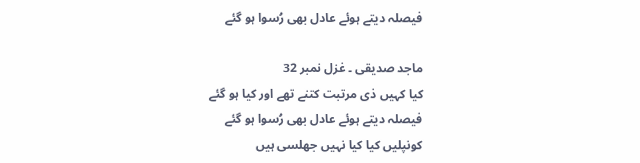فیصلہ دیتے ہوئے عادل بھی رُسوا ہو گئے

ماجد صدیقی ۔ غزل نمبر 32
کیا کہیں ذی مرتبت کتنے تھے اور کیا ہو گئے
فیصلہ دیتے ہوئے عادل بھی رُسوا ہو گئے
کونپلیں کیا کیا نہیں جھلسی ہیں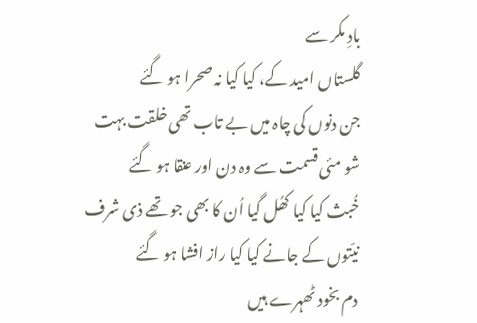بادِ مکر سے
گلستاں امید کے، کیا کیا نہ صحرا ہو گئے
جن دنوں کی چاہ میں بے تاب تھی خلقت بہت
شو مئی قسمت سے وہ دن اور عنقا ہو گئے
خُبث کیا کیا کھُل گیا اُن کا بھی جو تھے ذی شرف
نیّتوں کے جانے کیا کیا راز افشا ہو گئے
دم بخود ٹھہرے ہیں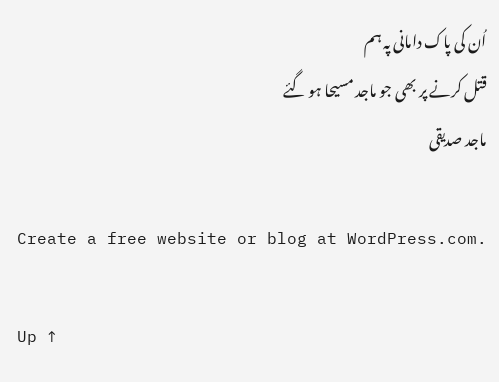اُن کی پاک دامانی پہ ہم
قتل کرنے پر بھی جو ماجد مسیحا ہو گئے
ماجد صدیقی

Create a free website or blog at WordPress.com.

Up ↑